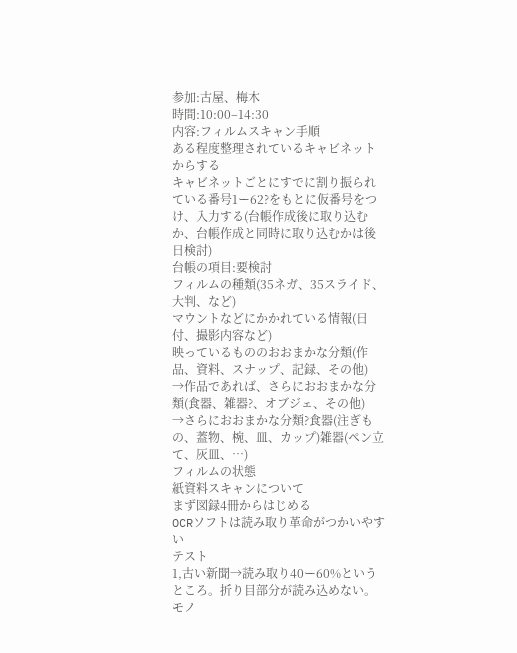参加:古屋、梅木
時間:10:00–14:30
内容:フィルムスキャン手順
ある程度整理されているキャビネットからする
キャビネットごとにすでに割り振られている番号1ー62?をもとに仮番号をつけ、入力する(台帳作成後に取り込むか、台帳作成と同時に取り込むかは後日検討)
台帳の項目:要検討
フィルムの種類(35ネガ、35スライド、大判、など)
マウントなどにかかれている情報(日付、撮影内容など)
映っているもののおおまかな分類(作品、資料、スナップ、記録、その他)
→作品であれば、さらにおおまかな分類(食器、雑器?、オブジェ、その他)
→さらにおおまかな分類?食器(注ぎもの、蓋物、椀、皿、カップ)雑器(ペン立て、灰皿、…)
フィルムの状態
紙資料スキャンについて
まず図録4冊からはじめる
OCRソフトは読み取り革命がつかいやすい
テスト
1,古い新聞→読み取り40ー60%というところ。折り目部分が読み込めない。モノ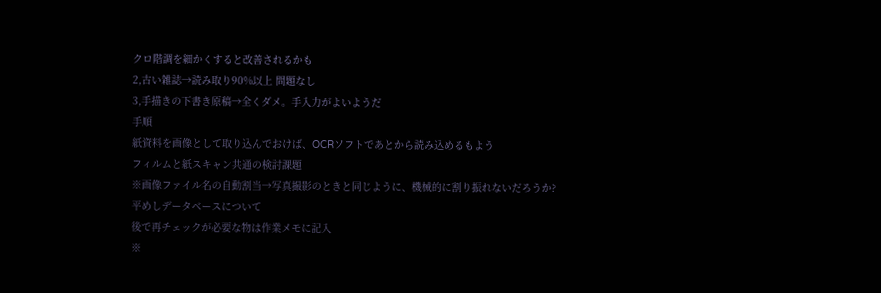クロ階調を細かくすると改善されるかも
2,古い雑誌→読み取り90%以上 問題なし
3,手描きの下書き原稿→全くダメ。手入力がよいようだ
手順
紙資料を画像として取り込んでおけば、OCRソフトであとから読み込めるもよう
フィルムと紙スキャン共通の検討課題
※画像ファイル名の自動割当→写真撮影のときと同じように、機械的に割り振れないだろうか?
平めしデータベースについて
後で再チェックが必要な物は作業メモに記入
※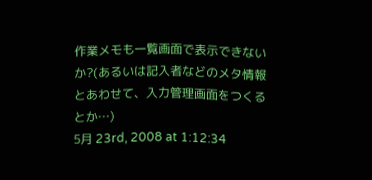作業メモも一覧画面で表示できないか?(あるいは記入者などのメタ情報とあわせて、入力管理画面をつくるとか…)
5月 23rd, 2008 at 1:12:34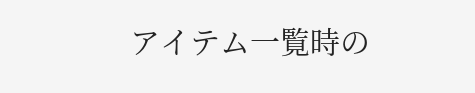アイテム一覧時の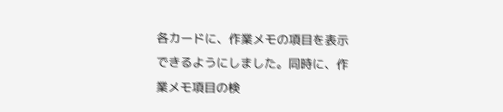各カードに、作業メモの項目を表示できるようにしました。同時に、作業メモ項目の検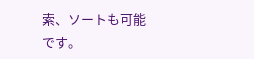索、ソートも可能です。